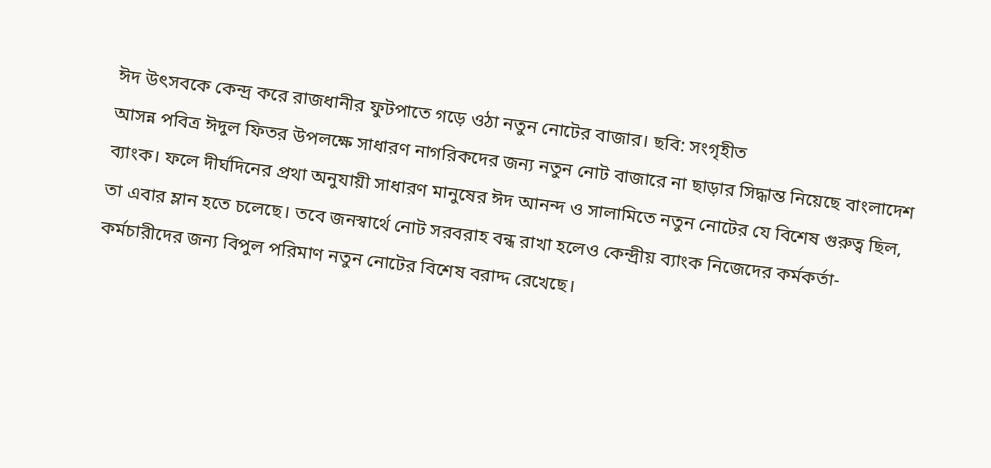ঈদ উৎসবকে কেন্দ্র করে রাজধানীর ফুটপাতে গড়ে ওঠা নতুন নোটের বাজার। ছবি: সংগৃহীত
আসন্ন পবিত্র ঈদুল ফিতর উপলক্ষে সাধারণ নাগরিকদের জন্য নতুন নোট বাজারে না ছাড়ার সিদ্ধান্ত নিয়েছে বাংলাদেশ ব্যাংক। ফলে দীর্ঘদিনের প্রথা অনুযায়ী সাধারণ মানুষের ঈদ আনন্দ ও সালামিতে নতুন নোটের যে বিশেষ গুরুত্ব ছিল, তা এবার ম্লান হতে চলেছে। তবে জনস্বার্থে নোট সরবরাহ বন্ধ রাখা হলেও কেন্দ্রীয় ব্যাংক নিজেদের কর্মকর্তা-কর্মচারীদের জন্য বিপুল পরিমাণ নতুন নোটের বিশেষ বরাদ্দ রেখেছে।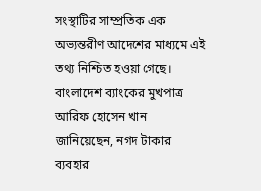সংস্থাটির সাম্প্রতিক এক অভ্যন্তরীণ আদেশের মাধ্যমে এই তথ্য নিশ্চিত হওয়া গেছে।
বাংলাদেশ ব্যাংকের মুখপাত্র আরিফ হোসেন খান জানিয়েছেন, নগদ টাকার ব্যবহার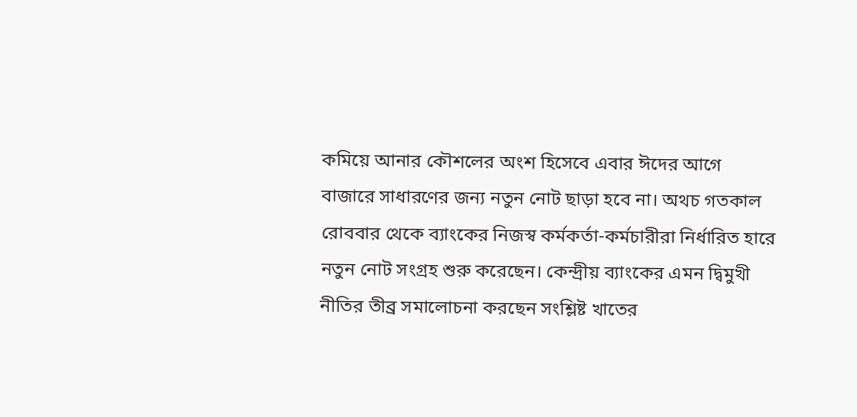কমিয়ে আনার কৌশলের অংশ হিসেবে এবার ঈদের আগে বাজারে সাধারণের জন্য নতুন নোট ছাড়া হবে না। অথচ গতকাল রোববার থেকে ব্যাংকের নিজস্ব কর্মকর্তা-কর্মচারীরা নির্ধারিত হারে নতুন নোট সংগ্রহ শুরু করেছেন। কেন্দ্রীয় ব্যাংকের এমন দ্বিমুখী নীতির তীব্র সমালোচনা করছেন সংশ্লিষ্ট খাতের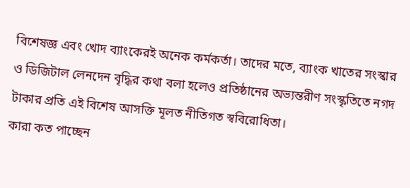বিশেষজ্ঞ এবং খোদ ব্যাংকেরই অনেক কর্মকর্তা। তাদের মতে, ব্যাংক খাতের সংস্কার ও ডিজিটাল লেনদেন বৃদ্ধির কথা বলা হলেও প্রতিষ্ঠানের অভ্যন্তরীণ সংস্কৃতিতে নগদ টাকার প্রতি এই বিশেষ আসক্তি মূলত নীতিগত স্ববিরোধিতা।
কারা কত পাচ্ছেন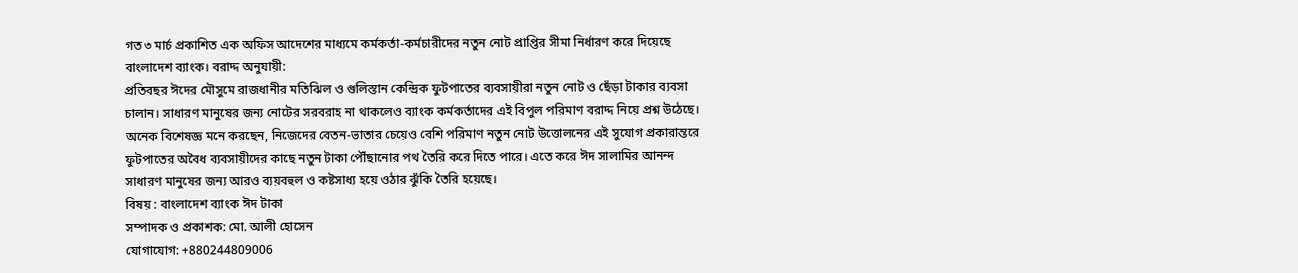গত ৩ মার্চ প্রকাশিত এক অফিস আদেশের মাধ্যমে কর্মকর্তা-কর্মচারীদের নতুন নোট প্রাপ্তির সীমা নির্ধারণ করে দিয়েছে বাংলাদেশ ব্যাংক। বরাদ্দ অনুযায়ী:
প্রতিবছর ঈদের মৌসুমে রাজধানীর মতিঝিল ও গুলিস্তান কেন্দ্রিক ফুটপাতের ব্যবসায়ীরা নতুন নোট ও ছেঁড়া টাকার ব্যবসা চালান। সাধারণ মানুষের জন্য নোটের সরবরাহ না থাকলেও ব্যাংক কর্মকর্তাদের এই বিপুল পরিমাণ বরাদ্দ নিয়ে প্রশ্ন উঠেছে। অনেক বিশেষজ্ঞ মনে করছেন, নিজেদের বেতন-ভাতার চেয়েও বেশি পরিমাণ নতুন নোট উত্তোলনের এই সুযোগ প্রকারান্তরে ফুটপাতের অবৈধ ব্যবসায়ীদের কাছে নতুন টাকা পৌঁছানোর পথ তৈরি করে দিতে পারে। এতে করে ঈদ সালামির আনন্দ সাধারণ মানুষের জন্য আরও ব্যয়বহুল ও কষ্টসাধ্য হয়ে ওঠার ঝুঁকি তৈরি হয়েছে।
বিষয় : বাংলাদেশ ব্যাংক ঈদ টাকা
সম্পাদক ও প্রকাশক: মো. আলী হোসেন
যোগাযোগ: +880244809006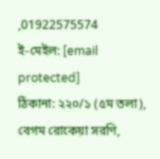,01922575574
ই-মেইল: [email protected]
ঠিকানা: ২২০/১ (৫ম তলা), বেগম রোকেয়া সরণি,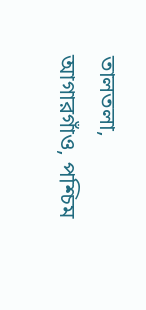তালতলা, আগারগাঁও, পশ্চিম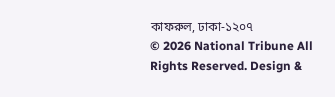কাফরুল, ঢাকা-১২০৭
© 2026 National Tribune All Rights Reserved. Design &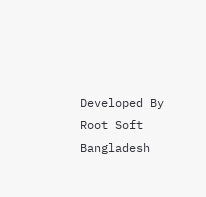Developed By Root Soft Bangladesh